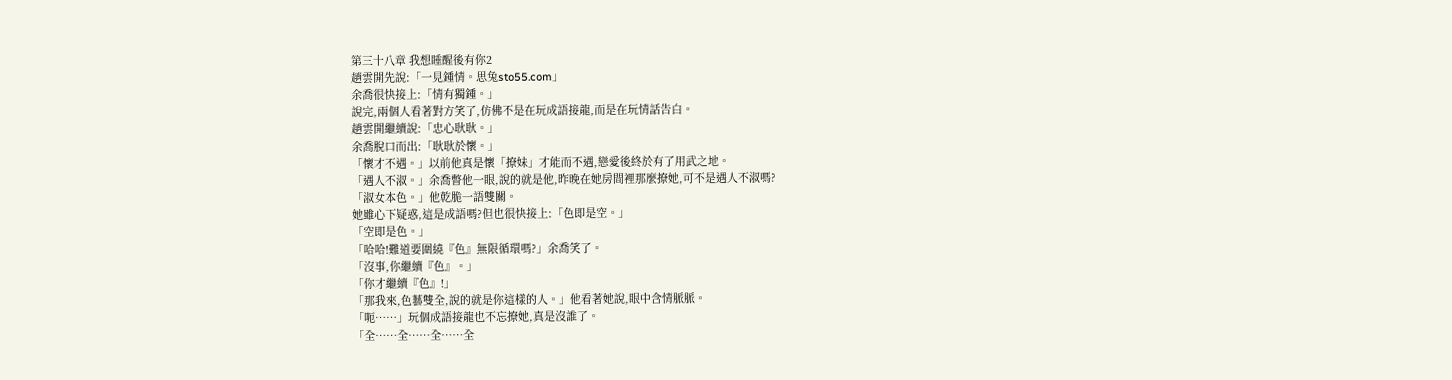第三十八章 我想睡醒後有你2
趙雲開先說:「一見鍾情。思兔sto55.com」
余喬很快接上:「情有獨鍾。」
說完,兩個人看著對方笑了,仿佛不是在玩成語接龍,而是在玩情話告白。
趙雲開繼續說:「忠心耿耿。」
余喬脫口而出:「耿耿於懷。」
「懷才不遇。」以前他真是懷「撩妹」才能而不遇,戀愛後終於有了用武之地。
「遇人不淑。」余喬瞥他一眼,說的就是他,昨晚在她房間裡那麼撩她,可不是遇人不淑嗎?
「淑女本色。」他乾脆一語雙關。
她雖心下疑惑,這是成語嗎?但也很快接上:「色即是空。」
「空即是色。」
「哈哈!難道要圍繞『色』無限循環嗎?」余喬笑了。
「沒事,你繼續『色』。」
「你才繼續『色』!」
「那我來,色藝雙全,說的就是你這樣的人。」他看著她說,眼中含情脈脈。
「呃……」玩個成語接龍也不忘撩她,真是沒誰了。
「全……全……全……全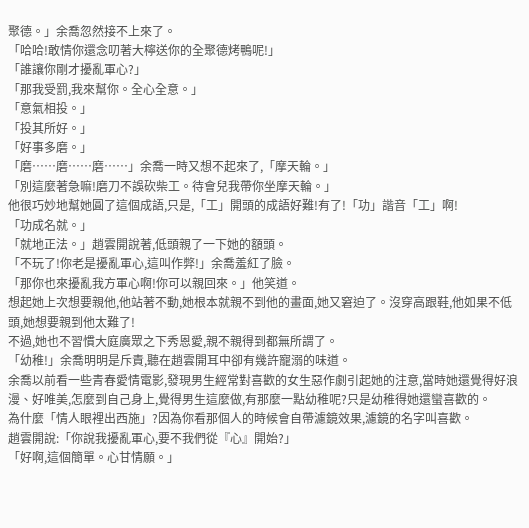聚德。」余喬忽然接不上來了。
「哈哈!敢情你還念叨著大檸送你的全聚德烤鴨呢!」
「誰讓你剛才擾亂軍心?」
「那我受罰,我來幫你。全心全意。」
「意氣相投。」
「投其所好。」
「好事多磨。」
「磨……磨……磨……」余喬一時又想不起來了,「摩天輪。」
「別這麼著急嘛!磨刀不誤砍柴工。待會兒我帶你坐摩天輪。」
他很巧妙地幫她圓了這個成語,只是,「工」開頭的成語好難!有了!「功」諧音「工」啊!
「功成名就。」
「就地正法。」趙雲開說著,低頭親了一下她的額頭。
「不玩了!你老是擾亂軍心,這叫作弊!」余喬羞紅了臉。
「那你也來擾亂我方軍心啊!你可以親回來。」他笑道。
想起她上次想要親他,他站著不動,她根本就親不到他的畫面,她又窘迫了。沒穿高跟鞋,他如果不低頭,她想要親到他太難了!
不過,她也不習慣大庭廣眾之下秀恩愛,親不親得到都無所謂了。
「幼稚!」余喬明明是斥責,聽在趙雲開耳中卻有幾許寵溺的味道。
余喬以前看一些青春愛情電影,發現男生經常對喜歡的女生惡作劇引起她的注意,當時她還覺得好浪漫、好唯美,怎麼到自己身上,覺得男生這麼做,有那麼一點幼稚呢?只是幼稚得她還蠻喜歡的。
為什麼「情人眼裡出西施」?因為你看那個人的時候會自帶濾鏡效果,濾鏡的名字叫喜歡。
趙雲開說:「你說我擾亂軍心,要不我們從『心』開始?」
「好啊,這個簡單。心甘情願。」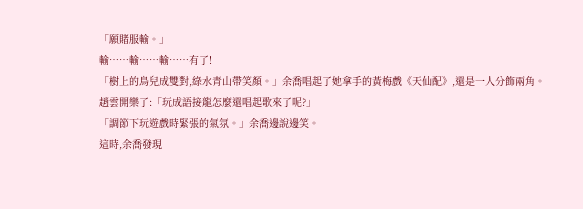「願賭服輸。」
輸……輸……輸……有了!
「樹上的鳥兒成雙對,綠水青山帶笑顏。」余喬唱起了她拿手的黃梅戲《天仙配》,還是一人分飾兩角。
趙雲開樂了:「玩成語接龍怎麼還唱起歌來了呢?」
「調節下玩遊戲時緊張的氣氛。」余喬邊說邊笑。
這時,余喬發現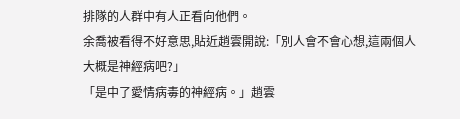排隊的人群中有人正看向他們。
余喬被看得不好意思,貼近趙雲開說:「別人會不會心想,這兩個人大概是神經病吧?」
「是中了愛情病毒的神經病。」趙雲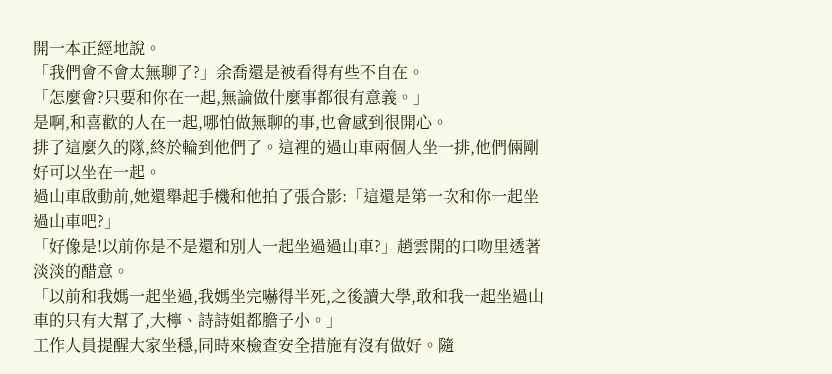開一本正經地說。
「我們會不會太無聊了?」余喬還是被看得有些不自在。
「怎麼會?只要和你在一起,無論做什麼事都很有意義。」
是啊,和喜歡的人在一起,哪怕做無聊的事,也會感到很開心。
排了這麼久的隊,終於輪到他們了。這裡的過山車兩個人坐一排,他們倆剛好可以坐在一起。
過山車啟動前,她還舉起手機和他拍了張合影:「這還是第一次和你一起坐過山車吧?」
「好像是!以前你是不是還和別人一起坐過過山車?」趙雲開的口吻里透著淡淡的醋意。
「以前和我媽一起坐過,我媽坐完嚇得半死,之後讀大學,敢和我一起坐過山車的只有大幫了,大檸、詩詩姐都膽子小。」
工作人員提醒大家坐穩,同時來檢查安全措施有沒有做好。隨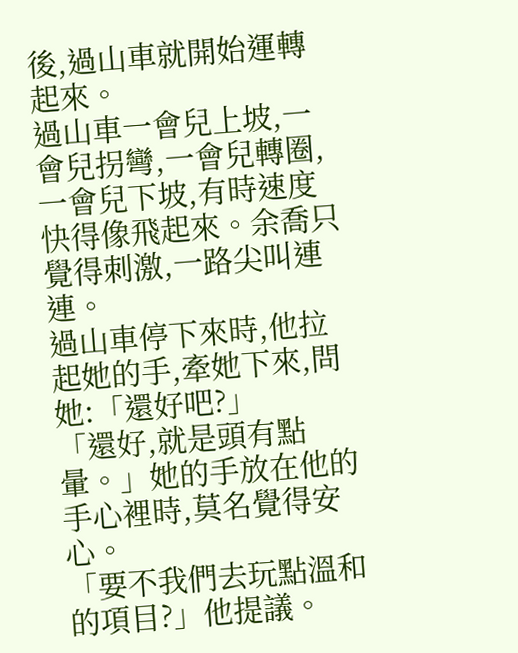後,過山車就開始運轉起來。
過山車一會兒上坡,一會兒拐彎,一會兒轉圈,一會兒下坡,有時速度快得像飛起來。余喬只覺得刺激,一路尖叫連連。
過山車停下來時,他拉起她的手,牽她下來,問她:「還好吧?」
「還好,就是頭有點暈。」她的手放在他的手心裡時,莫名覺得安心。
「要不我們去玩點溫和的項目?」他提議。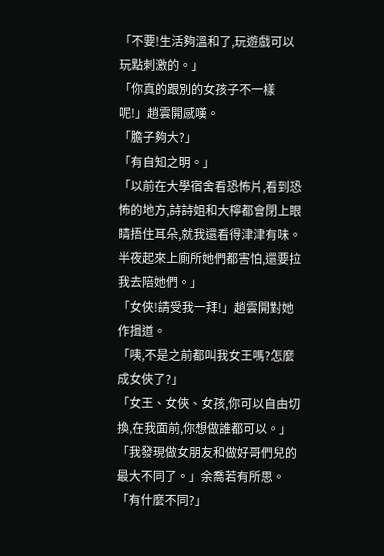「不要!生活夠溫和了,玩遊戲可以玩點刺激的。」
「你真的跟別的女孩子不一樣呢!」趙雲開感嘆。
「膽子夠大?」
「有自知之明。」
「以前在大學宿舍看恐怖片,看到恐怖的地方,詩詩姐和大檸都會閉上眼睛捂住耳朵,就我還看得津津有味。半夜起來上廁所她們都害怕,還要拉我去陪她們。」
「女俠!請受我一拜!」趙雲開對她作揖道。
「咦,不是之前都叫我女王嗎?怎麼成女俠了?」
「女王、女俠、女孩,你可以自由切換,在我面前,你想做誰都可以。」
「我發現做女朋友和做好哥們兒的最大不同了。」余喬若有所思。
「有什麼不同?」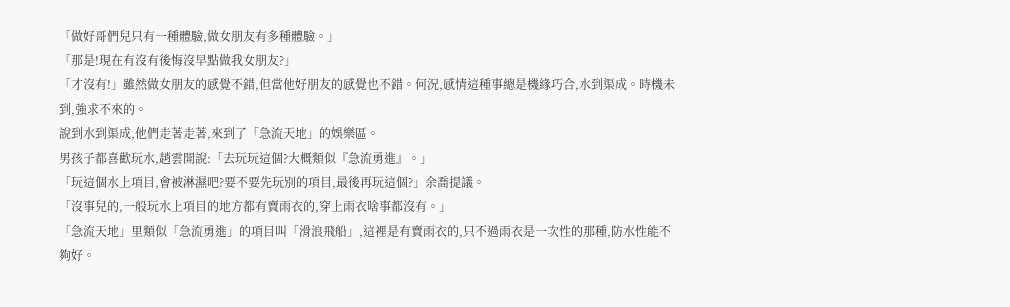「做好哥們兒只有一種體驗,做女朋友有多種體驗。」
「那是!現在有沒有後悔沒早點做我女朋友?」
「才沒有!」雖然做女朋友的感覺不錯,但當他好朋友的感覺也不錯。何況,感情這種事總是機緣巧合,水到渠成。時機未到,強求不來的。
說到水到渠成,他們走著走著,來到了「急流天地」的娛樂區。
男孩子都喜歡玩水,趙雲開說:「去玩玩這個?大概類似『急流勇進』。」
「玩這個水上項目,會被淋濕吧?要不要先玩別的項目,最後再玩這個?」余喬提議。
「沒事兒的,一般玩水上項目的地方都有賣雨衣的,穿上雨衣啥事都沒有。」
「急流天地」里類似「急流勇進」的項目叫「滑浪飛船」,這裡是有賣雨衣的,只不過雨衣是一次性的那種,防水性能不夠好。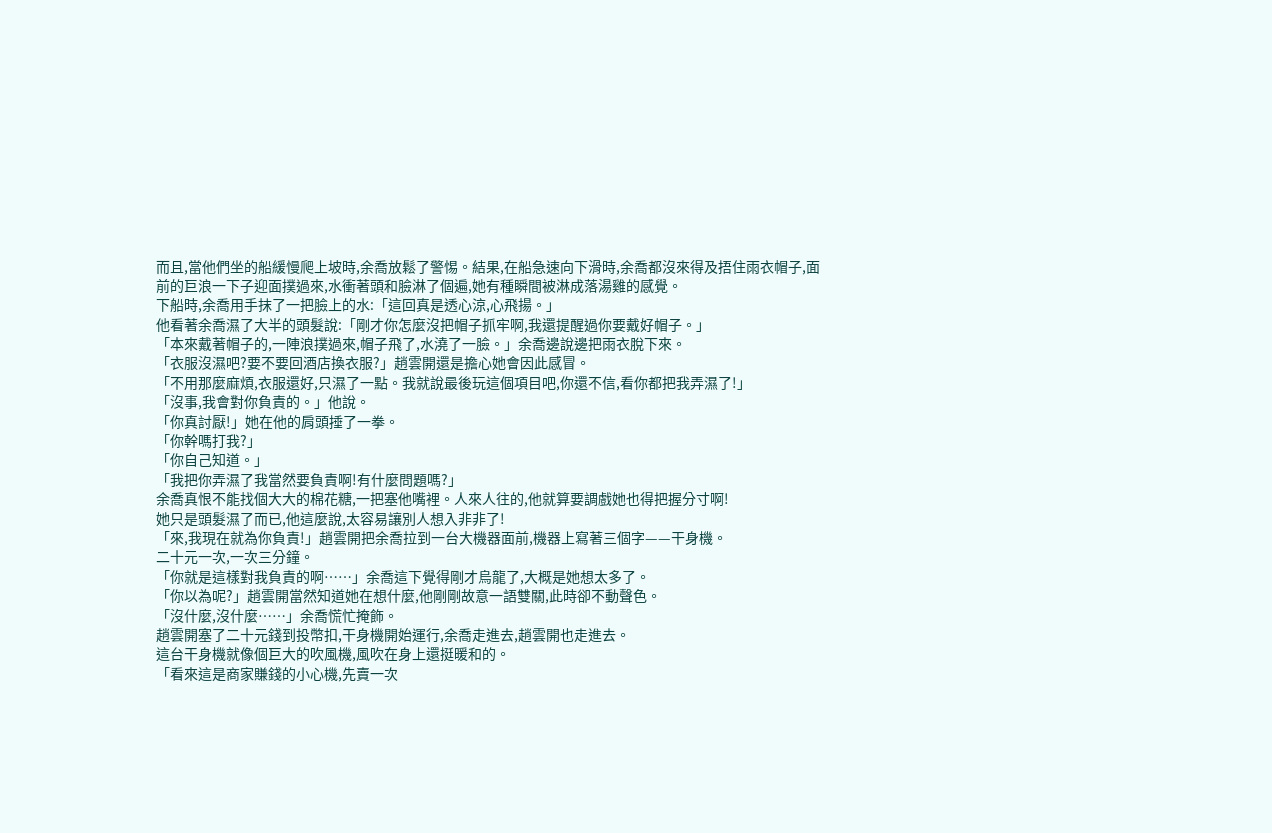而且,當他們坐的船緩慢爬上坡時,余喬放鬆了警惕。結果,在船急速向下滑時,余喬都沒來得及捂住雨衣帽子,面前的巨浪一下子迎面撲過來,水衝著頭和臉淋了個遍,她有種瞬間被淋成落湯雞的感覺。
下船時,余喬用手抹了一把臉上的水:「這回真是透心涼,心飛揚。」
他看著余喬濕了大半的頭髮說:「剛才你怎麼沒把帽子抓牢啊,我還提醒過你要戴好帽子。」
「本來戴著帽子的,一陣浪撲過來,帽子飛了,水澆了一臉。」余喬邊說邊把雨衣脫下來。
「衣服沒濕吧?要不要回酒店換衣服?」趙雲開還是擔心她會因此感冒。
「不用那麼麻煩,衣服還好,只濕了一點。我就說最後玩這個項目吧,你還不信,看你都把我弄濕了!」
「沒事,我會對你負責的。」他說。
「你真討厭!」她在他的肩頭捶了一拳。
「你幹嗎打我?」
「你自己知道。」
「我把你弄濕了我當然要負責啊!有什麼問題嗎?」
余喬真恨不能找個大大的棉花糖,一把塞他嘴裡。人來人往的,他就算要調戲她也得把握分寸啊!
她只是頭髮濕了而已,他這麼說,太容易讓別人想入非非了!
「來,我現在就為你負責!」趙雲開把余喬拉到一台大機器面前,機器上寫著三個字——干身機。
二十元一次,一次三分鐘。
「你就是這樣對我負責的啊……」余喬這下覺得剛才烏龍了,大概是她想太多了。
「你以為呢?」趙雲開當然知道她在想什麼,他剛剛故意一語雙關,此時卻不動聲色。
「沒什麼,沒什麼……」余喬慌忙掩飾。
趙雲開塞了二十元錢到投幣扣,干身機開始運行,余喬走進去,趙雲開也走進去。
這台干身機就像個巨大的吹風機,風吹在身上還挺暖和的。
「看來這是商家賺錢的小心機,先賣一次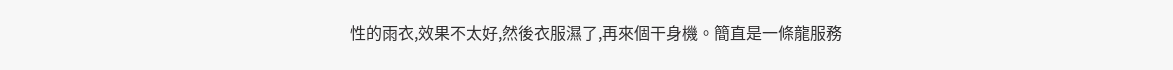性的雨衣,效果不太好,然後衣服濕了,再來個干身機。簡直是一條龍服務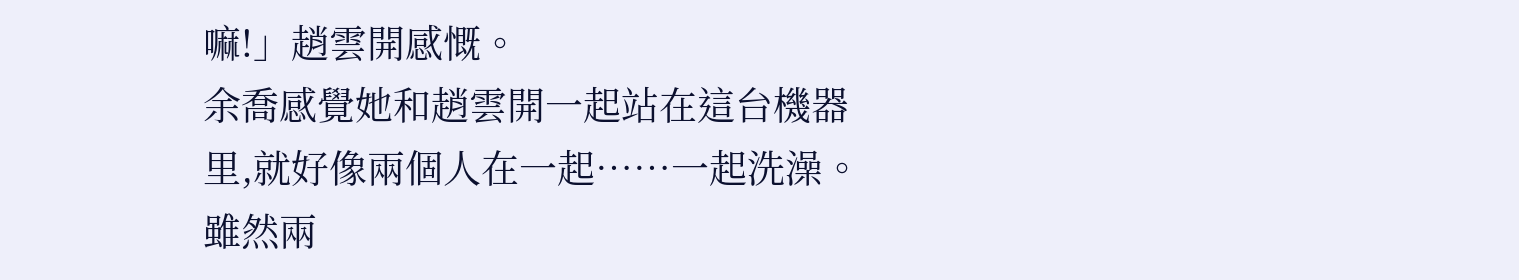嘛!」趙雲開感慨。
余喬感覺她和趙雲開一起站在這台機器里,就好像兩個人在一起……一起洗澡。雖然兩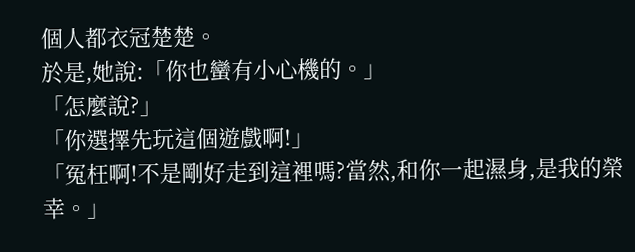個人都衣冠楚楚。
於是,她說:「你也蠻有小心機的。」
「怎麼說?」
「你選擇先玩這個遊戲啊!」
「冤枉啊!不是剛好走到這裡嗎?當然,和你一起濕身,是我的榮幸。」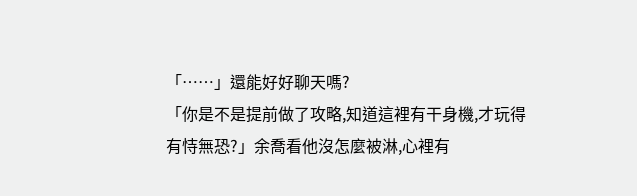「……」還能好好聊天嗎?
「你是不是提前做了攻略,知道這裡有干身機,才玩得有恃無恐?」余喬看他沒怎麼被淋,心裡有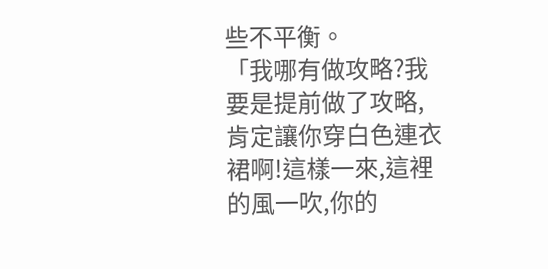些不平衡。
「我哪有做攻略?我要是提前做了攻略,肯定讓你穿白色連衣裙啊!這樣一來,這裡的風一吹,你的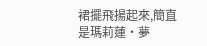裙擺飛揚起來,簡直是瑪莉蓮·夢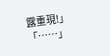露重現!」
「……」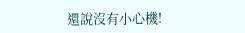還說沒有小心機!